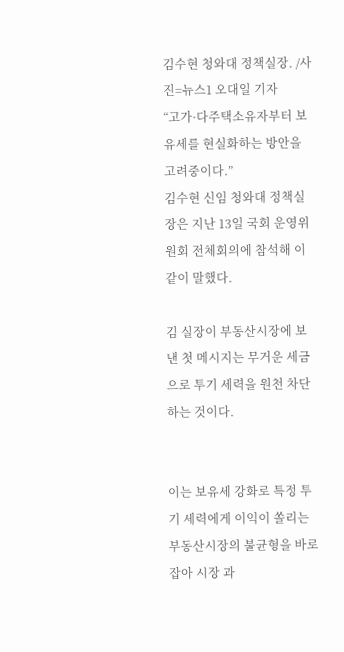김수현 청와대 정책실장. /사진=뉴스1 오대일 기자
“고가·다주택소유자부터 보유세를 현실화하는 방안을 고려중이다.”
김수현 신임 청와대 정책실장은 지난 13일 국회 운영위원회 전체회의에 참석해 이 같이 말했다.

김 실장이 부동산시장에 보낸 첫 메시지는 무거운 세금으로 투기 세력을 원천 차단하는 것이다.


이는 보유세 강화로 특정 투기 세력에게 이익이 쏠리는 부동산시장의 불균형을 바로 잡아 시장 과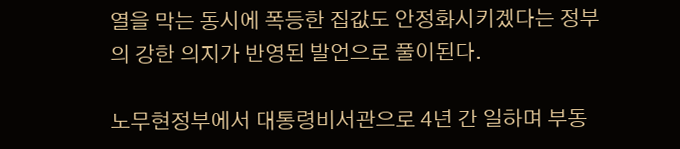열을 막는 동시에 폭등한 집값도 안정화시키겠다는 정부의 강한 의지가 반영된 발언으로 풀이된다.

노무현정부에서 대통령비서관으로 4년 간 일하며 부동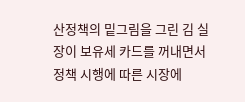산정책의 밑그림을 그린 김 실장이 보유세 카드를 꺼내면서 정책 시행에 따른 시장에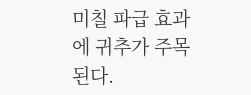미칠 파급 효과에 귀추가 주목된다.